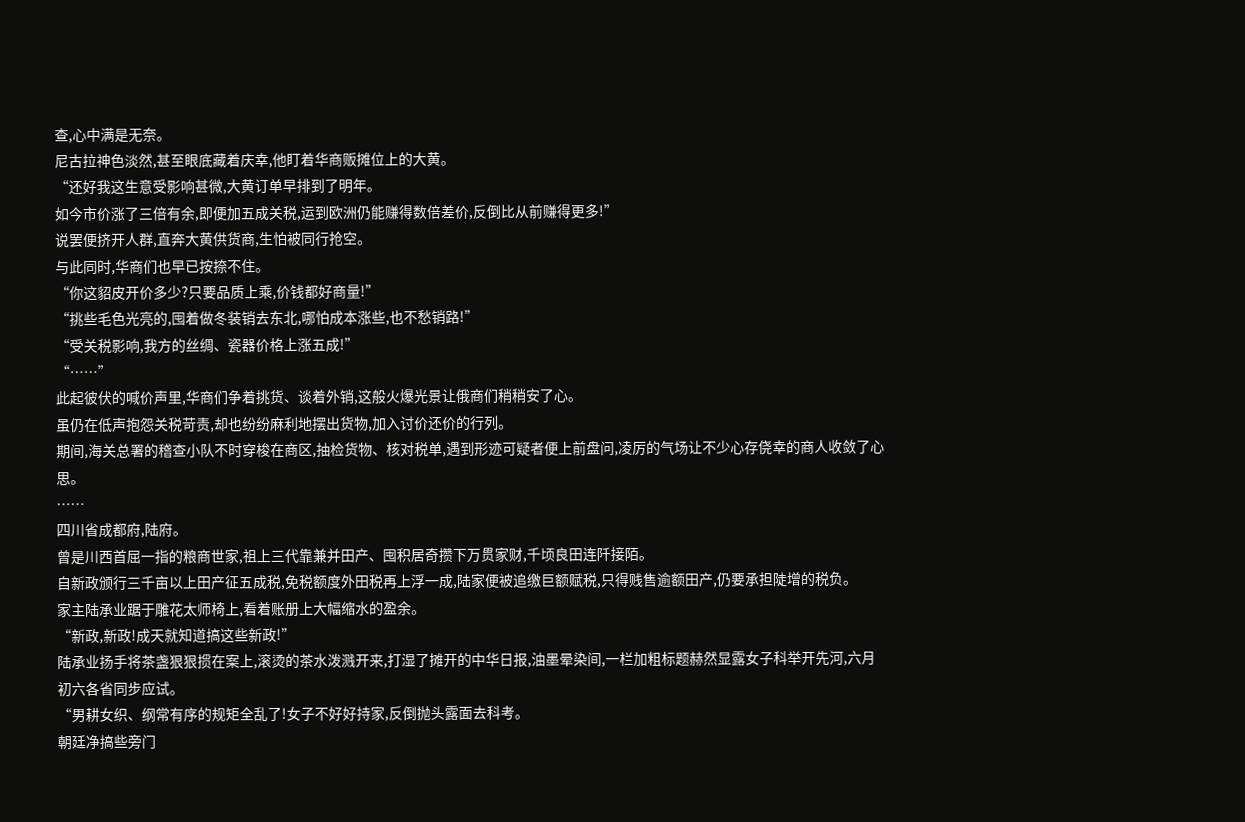查,心中满是无奈。
尼古拉神色淡然,甚至眼底藏着庆幸,他盯着华商贩摊位上的大黄。
“还好我这生意受影响甚微,大黄订单早排到了明年。
如今市价涨了三倍有余,即便加五成关税,运到欧洲仍能赚得数倍差价,反倒比从前赚得更多!”
说罢便挤开人群,直奔大黄供货商,生怕被同行抢空。
与此同时,华商们也早已按捺不住。
“你这貂皮开价多少?只要品质上乘,价钱都好商量!”
“挑些毛色光亮的,囤着做冬装销去东北,哪怕成本涨些,也不愁销路!”
“受关税影响,我方的丝绸、瓷器价格上涨五成!”
“……”
此起彼伏的喊价声里,华商们争着挑货、谈着外销,这般火爆光景让俄商们稍稍安了心。
虽仍在低声抱怨关税苛责,却也纷纷麻利地摆出货物,加入讨价还价的行列。
期间,海关总署的稽查小队不时穿梭在商区,抽检货物、核对税单,遇到形迹可疑者便上前盘问,凌厉的气场让不少心存侥幸的商人收敛了心思。
……
四川省成都府,陆府。
曾是川西首屈一指的粮商世家,祖上三代靠兼并田产、囤积居奇攒下万贯家财,千顷良田连阡接陌。
自新政颁行三千亩以上田产征五成税,免税额度外田税再上浮一成,陆家便被追缴巨额赋税,只得贱售逾额田产,仍要承担陡增的税负。
家主陆承业踞于雕花太师椅上,看着账册上大幅缩水的盈余。
“新政,新政!成天就知道搞这些新政!”
陆承业扬手将茶盏狠狠掼在案上,滚烫的茶水泼溅开来,打湿了摊开的中华日报,油墨晕染间,一栏加粗标题赫然显露女子科举开先河,六月初六各省同步应试。
“男耕女织、纲常有序的规矩全乱了!女子不好好持家,反倒抛头露面去科考。
朝廷净搞些旁门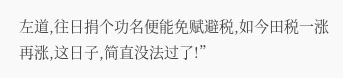左道,往日捐个功名便能免赋避税,如今田税一涨再涨,这日子,简直没法过了!”